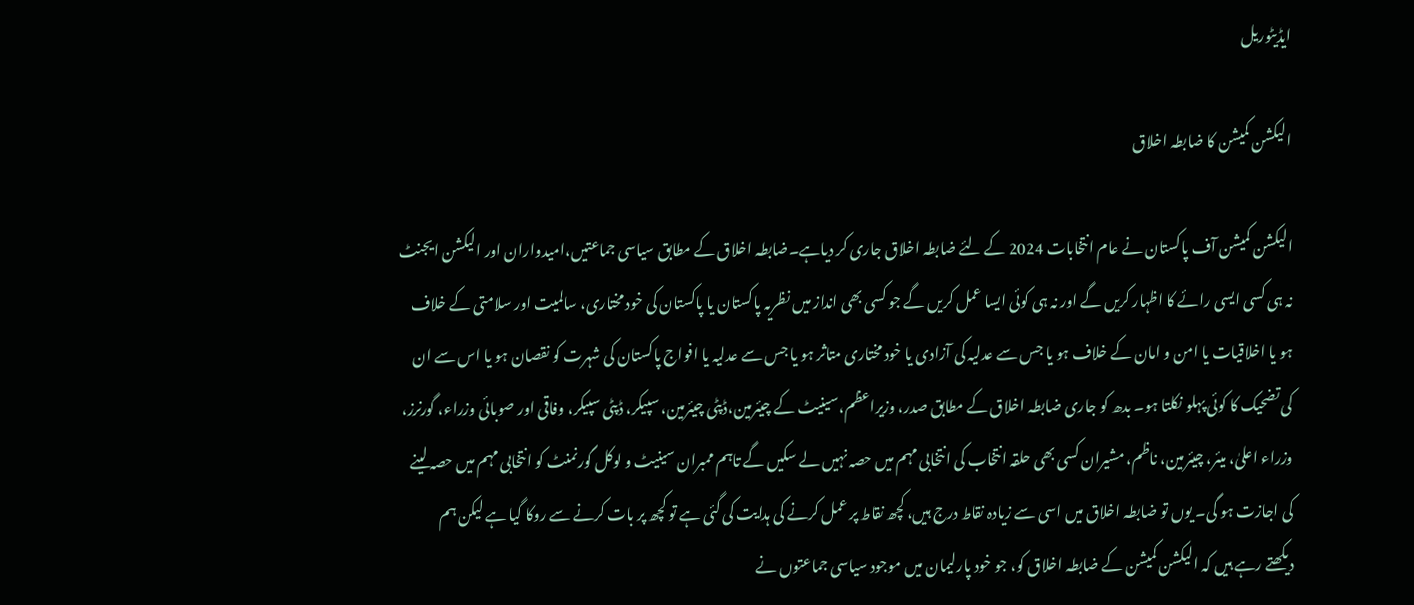ایڈیٹوریل

الیکشن کمیشن کا ضابطہ اخلاق

الیکشن کمیشن آف پاکستان نے عام انتخابات 2024 کے لئے ضابطہ اخلاق جاری کر دیاہے۔ضابطہ اخلاق کے مطابق سیاسی جماعتیں،امیدواران اور الیکشن ایجنٹ نہ ہی کسی ایسی رائے کا اظہار کریں گے اور نہ ہی کوئی ایسا عمل کریں گے جو کسی بھی انداز میں نظریہ پاکستان یا پاکستان کی خود مختاری، سالمیت اور سلامتی کے خلاف ہو یا اخلاقیات یا امن و امان کے خلاف ہو یا جس سے عدلیہ کی آزادی یا خود مختاری متاثر ہو یا جس سے عدلیہ یا افواج پاکستان کی شہرت کو نقصان ہو یا اس سے ان کی تضحیک کا کوئی پہلو نکلتا ہو۔ بدھ کو جاری ضابطہ اخلاق کے مطابق صدر، وزیراعظم،سینیٹ کے چیئرمین،ڈپٹی چیئرمین، سپیکر، ڈپٹی سپیکر، وفاقی اور صوبائی وزراء، گورنرز، وزراء اعلیٰ، میئر، چیئرمین، ناظم، مشیران کسی بھی حلقہ انتخاب کی انتخابی مہم میں حصہ نہیں لے سکیں گے تاہم ممبران سینیٹ و لوکل گورنمنٹ کو انتخابی مہم میں حصہ لینے کی اجازت ہو گی۔ یوں تو ضابطہ اخلاق میں اسی سے زیادہ نقاط درج ہیں، کچھ نقاط پر عمل کرنے کی ہدایت کی گئی ہے تو کچھ پر بات کرنے سے روکا گیا ہے لیکن ہم دیکھتے رہے ہیں کہ الیکشن کمیشن کے ضابطہ اخلاق کو، جو خود پارلیمان میں موجود سیاسی جماعتوں نے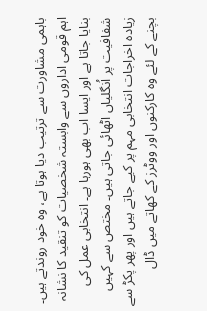باہمی مشاورت سے ترتیب دیا ہوتا ہے، وہ خود روندتے ہیں۔ اہم قومی اداروں سے وابستہ شخصیات کو تنقید کا نشانہ بنایا جاتا ہے اور ایسا اب بھی ہورہا ہے۔ انتخابی عمل کی شفافیت پر اُنگلیاں اٹھائی جاتی ہیں۔ مختص سے کہیں زیادہ اخراجات انتخابی مہم پر کیے جاتے ہیں اور پھر پکڑ سے بچنے کے لئے وہ کارکنوں اور ووٹرز کے کھاتے میں ڈال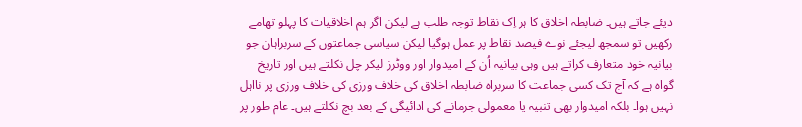دیئے جاتے ہیں۔ ضابطہ اخلاق کا ہر اِک نقاط توجہ طلب ہے لیکن اگر ہم اخلاقیات کا پہلو تھامے رکھیں تو سمجھ لیجئے نوے فیصد نقاط پر عمل ہوگیا لیکن سیاسی جماعتوں کے سربراہان جو بیانیہ خود متعارف کراتے ہیں وہی بیانیہ اُن کے امیدوار اور ووٹرز لیکر چل نکلتے ہیں اور تاریخ گواہ ہے کہ آج تک کسی جماعت کا سربراہ ضابطہ اخلاق کی خلاف ورزی کی خلاف ورزی پر نااہل نہیں ہوا۔ بلکہ امیدوار بھی تنبیہ یا معمولی جرمانے کی ادائیگی کے بعد بچ نکلتے ہیں۔ عام طور پر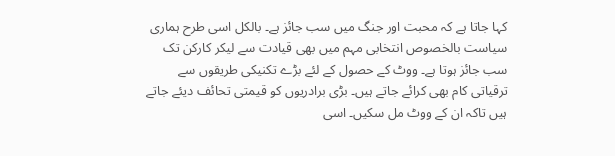کہا جاتا ہے کہ محبت اور جنگ میں سب جائز ہے۔ بالکل اسی طرح ہماری سیاست بالخصوص انتخابی مہم میں بھی قیادت سے لیکر کارکن تک سب جائز ہوتا ہے۔ ووٹ کے حصول کے لئے بڑے تکنیکی طریقوں سے ترقیاتی کام بھی کرائے جاتے ہیں۔ بڑی برادریوں کو قیمتی تحائف دیئے جاتے ہیں تاکہ ان کے ووٹ مل سکیں۔ اسی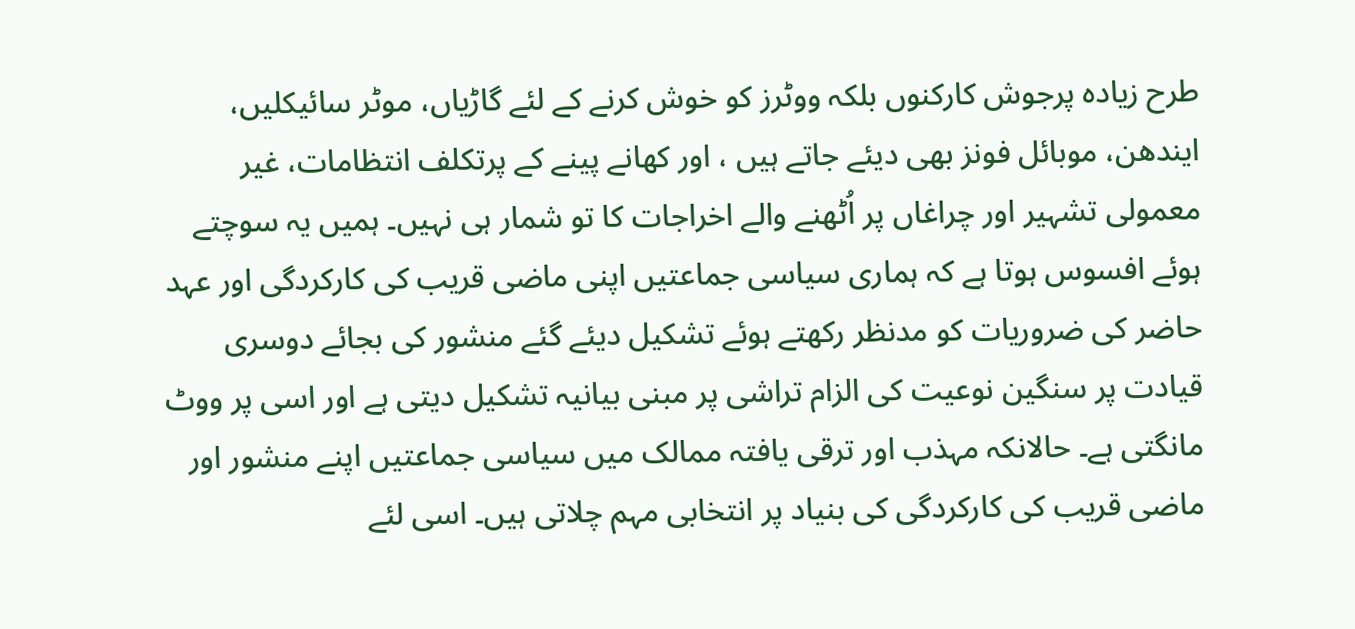طرح زیادہ پرجوش کارکنوں بلکہ ووٹرز کو خوش کرنے کے لئے گاڑیاں، موٹر سائیکلیں، ایندھن، موبائل فونز بھی دیئے جاتے ہیں ، اور کھانے پینے کے پرتکلف انتظامات، غیر معمولی تشہیر اور چراغاں پر اُٹھنے والے اخراجات کا تو شمار ہی نہیں۔ ہمیں یہ سوچتے ہوئے افسوس ہوتا ہے کہ ہماری سیاسی جماعتیں اپنی ماضی قریب کی کارکردگی اور عہد حاضر کی ضروریات کو مدنظر رکھتے ہوئے تشکیل دیئے گئے منشور کی بجائے دوسری قیادت پر سنگین نوعیت کی الزام تراشی پر مبنی بیانیہ تشکیل دیتی ہے اور اسی پر ووٹ مانگتی ہے۔ حالانکہ مہذب اور ترقی یافتہ ممالک میں سیاسی جماعتیں اپنے منشور اور ماضی قریب کی کارکردگی کی بنیاد پر انتخابی مہم چلاتی ہیں۔ اسی لئے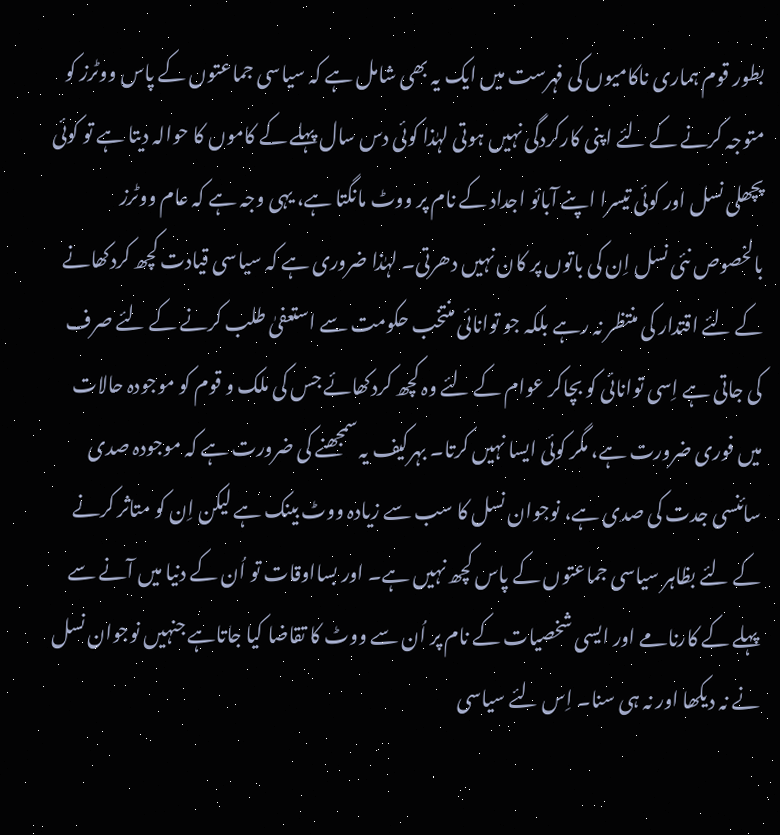بطور قوم ہماری ناکامیوں کی فہرست میں ایک یہ بھی شامل ہے کہ سیاسی جماعتوں کے پاس ووٹرز کو متوجہ کرنے کے لئے اپنی کارکردگی نہیں ہوتی لہٰذا کوئی دس سال پہلے کے کاموں کا حوالہ دیتا ہے تو کوئی پچھلی نسل اور کوئی تیسرا اپنے آبائو اجداد کے نام پر ووٹ مانگتا ہے، یہی وجہ ہے کہ عام ووٹرز بالخصوص نئی نسل اِن کی باتوں پر کان نہیں دھرتی۔ لہٰذا ضروری ہے کہ سیاسی قیادت کچھ کردکھانے کے لئے اقتدار کی منتظر نہ رہے بلکہ جو توانائی منتخب حکومت سے استعفیٰ طلب کرنے کے لئے صرف کی جاتی ہے اِسی توانائی کو بچاکر عوام کے لئے وہ کچھ کردکھائے جس کی ملک و قوم کو موجودہ حالات میں فوری ضرورت ہے، مگر کوئی ایسا نہیں کرتا۔ بہرکیف یہ سمجھنے کی ضرورت ہے کہ موجودہ صدی سائنسی جدت کی صدی ہے، نوجوان نسل کا سب سے زیادہ ووٹ بینک ہے لیکن اِن کو متاثر کرنے کے لئے بظاہر سیاسی جماعتوں کے پاس کچھ نہیں ہے۔ اور بسااوقات تو اُن کے دنیا میں آنے سے پہلے کے کارنامے اور ایسی شخصیات کے نام پر اُن سے ووٹ کا تقاضا کیا جاتاہے جنہیں نوجوان نسل نے نہ دیکھا اور نہ ہی سنا۔ اِس لئے سیاسی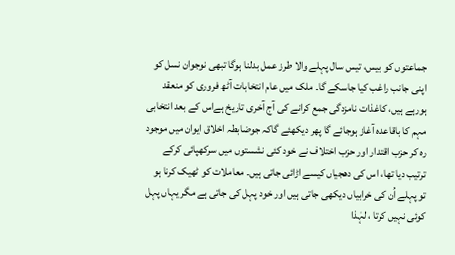جماعتوں کو بیس، تیس سال پہلے والا طرز عمل بدلنا ہوگا تبھی نوجوان نسل کو اپنی جانب راغب کیا جاسکے گا۔ ملک میں عام انتخابات آٹھ فروری کو منعقد ہورہے ہیں، کاغذات نامزدگی جمع کرانے کی آج آخری تاریخ ہےاس کے بعد انتخابی مہم کا باقاعدہ آغاز ہوجائے گا پھر دیکھئے گاکہ جوضابطہ اخلاق ایوان میں موجود رہ کر حزب اقتدار اور حزب اختلاف نے خود کئی نشستوں میں سرکھپائی کرکے ترتیب دیا تھا، اس کی دھجیاں کیسے اڑائی جاتی ہیں۔ معاملات کو ٹھیک کرنا ہو تو پہلے اُن کی خرابیاں دیکھی جاتی ہیں اور خود پہل کی جاتی ہے مگر یہاں پہل کوئی نہیں کرتا ، لہٰذا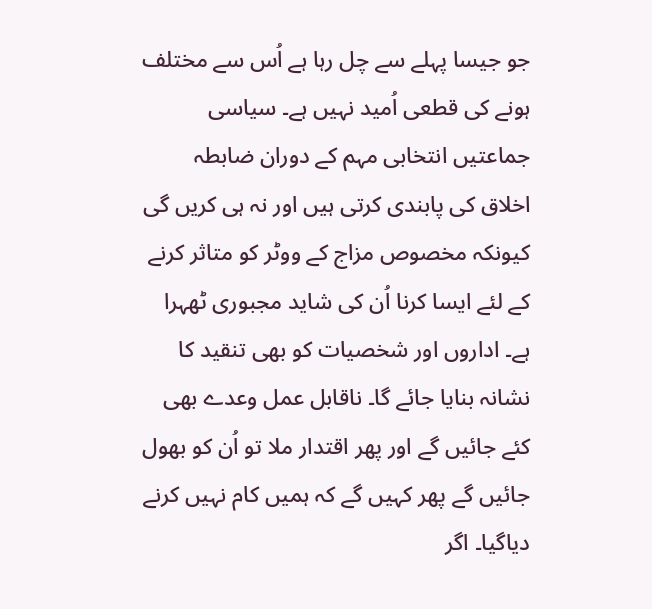جو جیسا پہلے سے چل رہا ہے اُس سے مختلف ہونے کی قطعی اُمید نہیں ہے۔ سیاسی جماعتیں انتخابی مہم کے دوران ضابطہ اخلاق کی پابندی کرتی ہیں اور نہ ہی کریں گی کیونکہ مخصوص مزاج کے ووٹر کو متاثر کرنے کے لئے ایسا کرنا اُن کی شاید مجبوری ٹھہرا ہے۔ اداروں اور شخصیات کو بھی تنقید کا نشانہ بنایا جائے گا۔ ناقابل عمل وعدے بھی کئے جائیں گے اور پھر اقتدار ملا تو اُن کو بھول جائیں گے پھر کہیں گے کہ ہمیں کام نہیں کرنے دیاگیا۔ اگر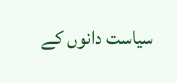سیاست دانوں کے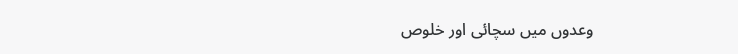وعدوں میں سچائی اور خلوص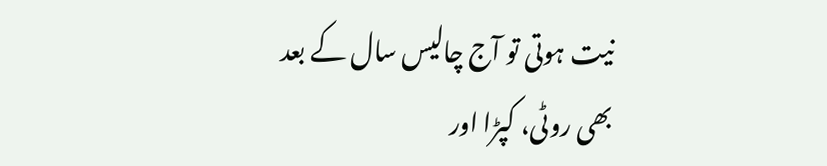نیت ہوتی تو آج چالیس سال کے بعد بھی روٹی، کپڑا اور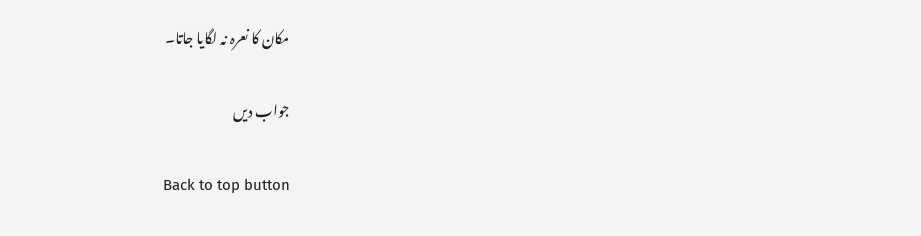مکان کا نعرہ نہ لگایا جاتا۔

جواب دیں

Back to top button